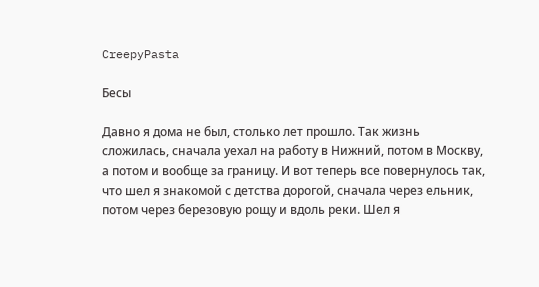CreepyPasta

Бесы

Давно я дома не был, столько лет прошло. Так жизнь сложилась, сначала уехал на работу в Нижний, потом в Москву, а потом и вообще за границу. И вот теперь все повернулось так, что шел я знакомой с детства дорогой, сначала через ельник, потом через березовую рощу и вдоль реки. Шел я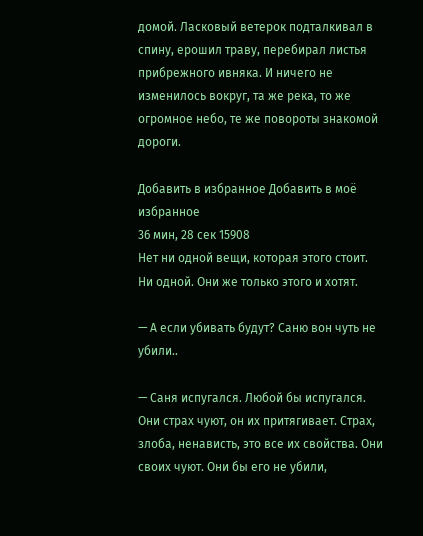домой. Ласковый ветерок подталкивал в спину, ерошил траву, перебирал листья прибрежного ивняка. И ничего не изменилось вокруг, та же река, то же огромное небо, те же повороты знакомой дороги.

Добавить в избранное Добавить в моё избранное
36 мин, 28 сек 15908
Нет ни одной вещи, которая этого стоит. Ни одной. Они же только этого и хотят.

— А если убивать будут? Саню вон чуть не убили..

— Саня испугался. Любой бы испугался. Они страх чуют, он их притягивает. Страх, злоба, ненависть, это все их свойства. Они своих чуют. Они бы его не убили,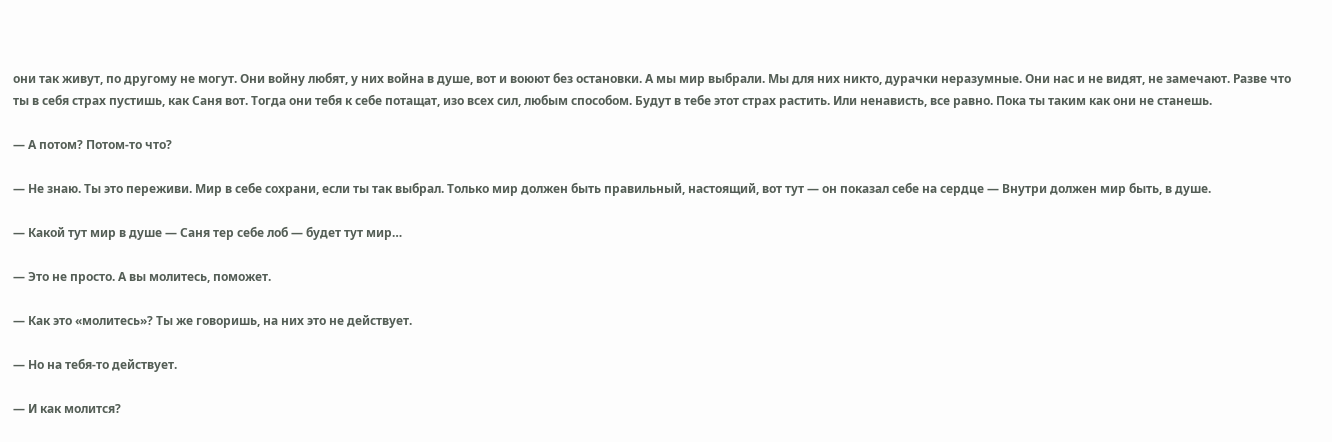они так живут, по другому не могут. Они войну любят, у них война в душе, вот и воюют без остановки. А мы мир выбрали. Мы для них никто, дурачки неразумные. Они нас и не видят, не замечают. Разве что ты в себя страх пустишь, как Саня вот. Тогда они тебя к себе потащат, изо всех сил, любым способом. Будут в тебе этот страх растить. Или ненависть, все равно. Пока ты таким как они не станешь.

— А потом? Потом-то что?

— Не знаю. Ты это переживи. Мир в себе сохрани, если ты так выбрал. Только мир должен быть правильный, настоящий, вот тут — он показал себе на сердце — Внутри должен мир быть, в душе.

— Какой тут мир в душе — Саня тер себе лоб — будет тут мир…

— Это не просто. А вы молитесь, поможет.

— Как это «молитесь»? Ты же говоришь, на них это не действует.

— Но на тебя-то действует.

— И как молится?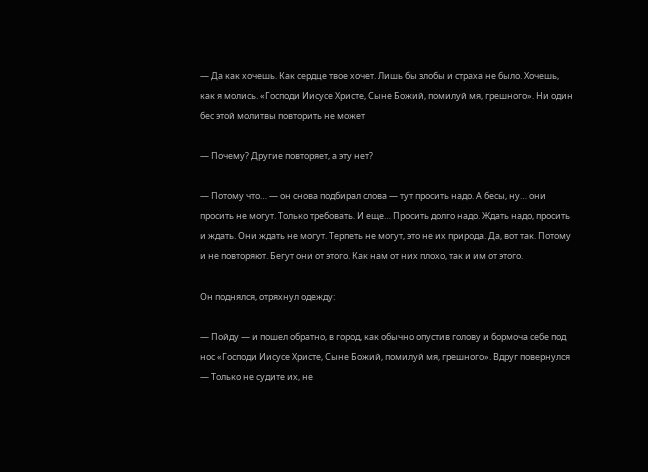— Да как хочешь. Как сердце твое хочет. Лишь бы злобы и страха не было. Хочешь, как я молись. «Господи Иисусе Христе, Сыне Божий, помилуй мя, грешного». Ни один бес этой молитвы повторить не может

— Почему? Другие повторяет, а эту нет?

— Потому что… — он снова подбирал слова — тут просить надо. А бесы, ну… они просить не могут. Только требовать. И еще… Просить долго надо. Ждать надо, просить и ждать. Они ждать не могут. Терпеть не могут, это не их природа. Да, вот так. Потому и не повторяют. Бегут они от этого. Как нам от них плохо, так и им от этого.

Он поднялся, отряхнул одежду:

— Пойду — и пошел обратно, в город, как обычно опустив голову и бормоча себе под нос «Господи Иисусе Христе, Сыне Божий, помилуй мя, грешного». Вдруг повернулся — Только не судите их, не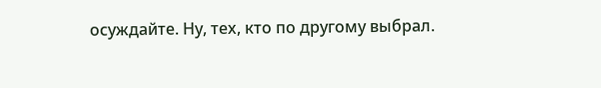осуждайте. Ну, тех, кто по другому выбрал.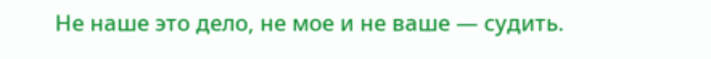Не наше это дело, не мое и не ваше — судить.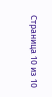Страница 10 из 10